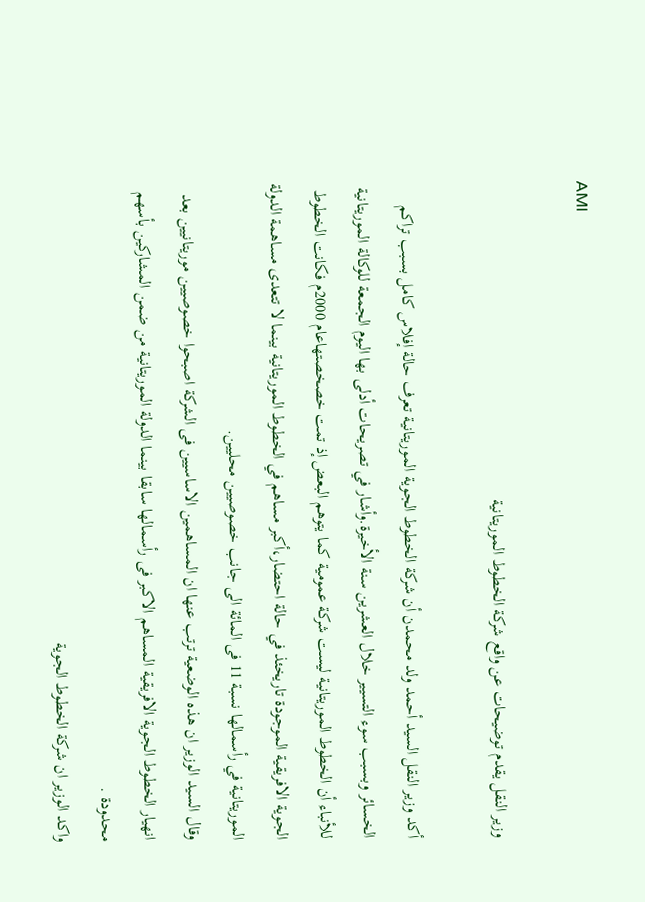AMI

وزير النقل يقدم توضيحات عن واقع شركة الخطوط الموريتانية

أكد وزير النقل السيد أحمد ولد محمدن أن شركة الخطوط الجوية الموريتانية تعرف حالة إفلاس كامل بسبب تراكم الخسائر وبسبب سوء التسيير خلال العشرين سنة الأخيرة.وأشار في تصريحات أدلى بها اليوم الجمعة للوكالة الموريتانية للأنباء أن الخطوط الموريتانية ليست شركة عمومية كما يتوهم البعض إذ تمت خصخصتهاعام 2000م فكانت الخطوط الجوية الافريقية الموجودة تاريخئذ في حالة احتضار،أكبر مساهم في الخطوط الموريتانية بينما لا تتعدى مساهمة الدولة الموريتانية في رأسمالها نسبة 11 فى المائة الى جانب خصوصيين محليين.
وقال السيد الوزير ان هذه الوضعية ترتب عنها ان المساهمين الاساسيين فى الشركة اصبحوا خصوصيين موريتانيين بعد انهيار الخطوط الجوية الافريقية المساهم الاكبر فى رأسمالها سابقا بينما الدولة الموريتانية من ضمن المشاركين بأسهم محدودة .
واكد الوزير ان شركة الخطوط الجوية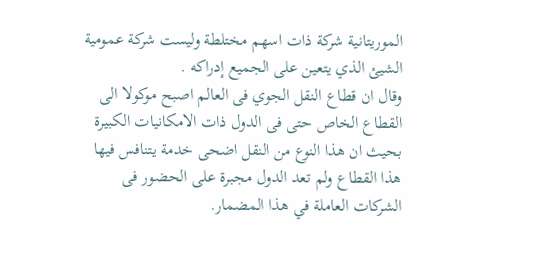الموريتانية شركة ذات اسهم مختلطة وليست شركة عمومية الشيئ الذي يتعين على الجميع إدراكه .
وقال ان قطاع النقل الجوي فى العالم اصبح موكولا الى القطاع الخاص حتى فى الدول ذات الامكانيات الكبيرة بحيث ان هذا النوع من النقل اضحى خدمة يتنافس فيها هذا القطاع ولم تعد الدول مجبرة على الحضور فى الشركات العاملة في هذا المضمار.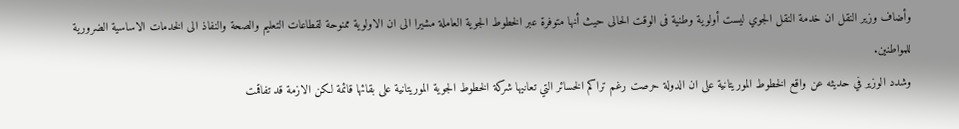وأضاف وزير النقل ان خدمة النقل الجوي ليست أولوية وطنية فى الوقت الحالى حيث أنها متوفرة عبر الخطوط الجوية العاملة مشيرا الى ان الاولوية ممنوحة لقطاعات التعليم والصحة والنفاذ الى الخدمات الاساسية الضرورية للمواطنين.
وشدد الوزير في حديثه عن واقع الخطوط الموريتانية على ان الدولة حرصت رغم تراكم الخسائر التي تعانيها شركة الخطوط الجوية الموريتانية على بقائها قائمة لكن الازمة قد تفاقمت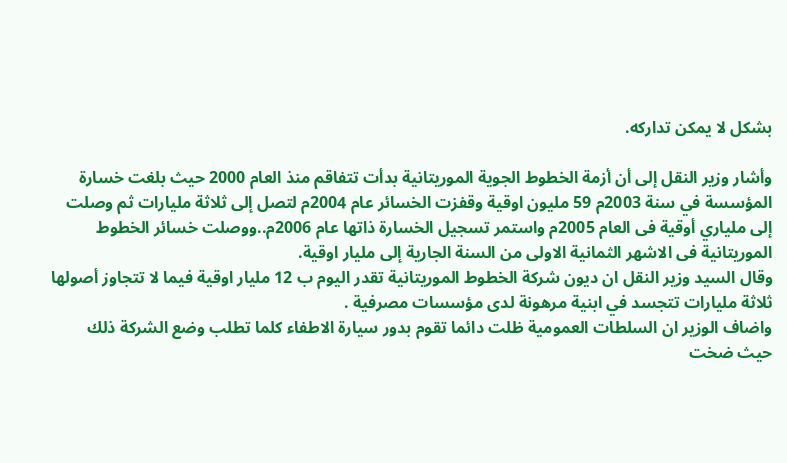بشكل لا يمكن تداركه.

وأشار وزير النقل إلى أن أزمة الخطوط الجوية الموريتانية بدأت تتفاقم منذ العام 2000 حيث بلغت خسارة المؤسسة في سنة 2003م 59 مليون اوقية وقفزت الخسائر عام 2004م لتصل إلى ثلاثة مليارات ثم وصلت إلى ملياري أوقية فى العام 2005م واستمر تسجيل الخسارة ذاتها عام 2006م..ووصلت خسائر الخطوط الموريتانية فى الاشهر الثمانية الاولى من السنة الجارية إلى مليار اوقية.
وقال السيد وزير النقل ان ديون شركة الخطوط الموريتانية تقدر اليوم ب 12 مليار اوقية فيما لا تتجاوز أصولها ثلاثة مليارات تتجسد في ابنية مرهونة لدى مؤسسات مصرفية .
واضاف الوزير ان السلطات العمومية ظلت دائما تقوم بدور سيارة الاطفاء كلما تطلب وضع الشركة ذلك حيث ضخت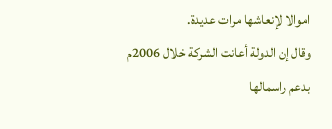اموالا لإنعاشها مرات عديدة.
وقال إن الدولة أعانت الشركة خلال 2006م بدعم راسمالها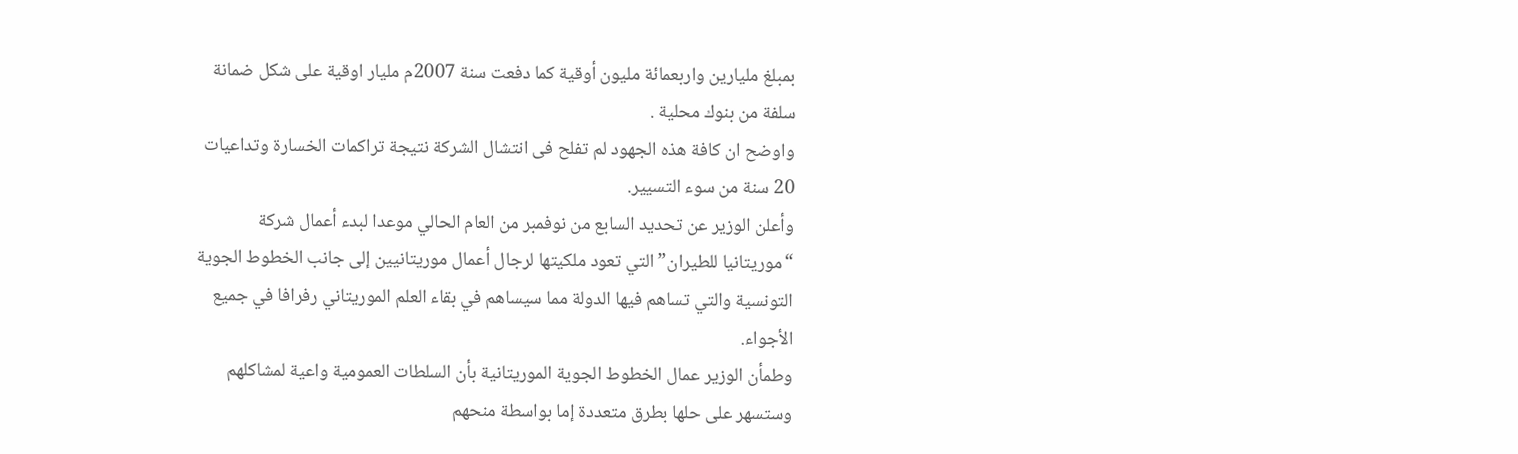بمبلغ مليارين واربعمائة مليون أوقية كما دفعت سنة 2007م مليار اوقية على شكل ضمانة سلفة من بنوك محلية .
واوضح ان كافة هذه الجهود لم تفلح فى انتشال الشركة نتيجة تراكمات الخسارة وتداعيات 20 سنة من سوء التسيير.
وأعلن الوزير عن تحديد السابع من نوفمبر من العام الحالي موعدا لبدء أعمال شركة “موريتانيا للطيران” التي تعود ملكيتها لرجال أعمال موريتانيين إلى جانب الخطوط الجوية التونسية والتي تساهم فيها الدولة مما سيساهم في بقاء العلم الموريتاني رفرافا في جميع الأجواء.
وطمأن الوزير عمال الخطوط الجوية الموريتانية بأن السلطات العمومية واعية لمشاكلهم وستسهر على حلها بطرق متعددة إما بواسطة منحهم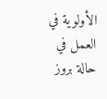الأولوية في العمل في حالة بروز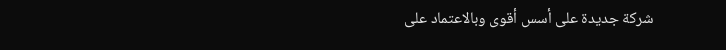شركة جديدة على أسس أقوى وبالاعتماد على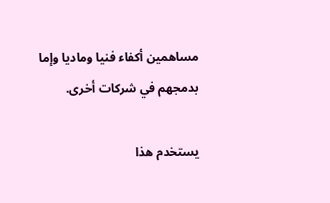مساهمين أكفاء فنيا وماديا وإما بدمجهم في شركات أخرى.

يستخدم هذا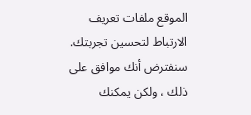الموقع ملفات تعريف الارتباط لتحسين تجربتك. سنفترض أنك موافق على ذلك ، ولكن يمكنك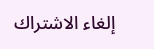إلغاء الاشتراك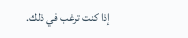إذا كنت ترغب في ذلك.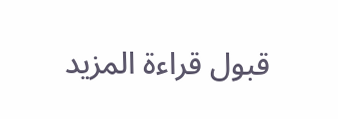قبول قراءة المزيد